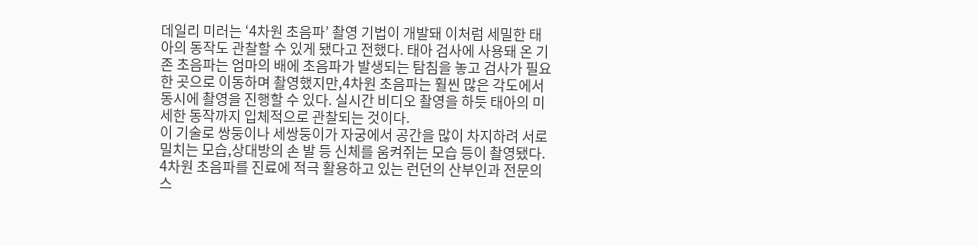데일리 미러는 ‘4차원 초음파’ 촬영 기법이 개발돼 이처럼 세밀한 태아의 동작도 관찰할 수 있게 됐다고 전했다. 태아 검사에 사용돼 온 기존 초음파는 엄마의 배에 초음파가 발생되는 탐침을 놓고 검사가 필요한 곳으로 이동하며 촬영했지만,4차원 초음파는 훨씬 많은 각도에서 동시에 촬영을 진행할 수 있다. 실시간 비디오 촬영을 하듯 태아의 미세한 동작까지 입체적으로 관찰되는 것이다.
이 기술로 쌍둥이나 세쌍둥이가 자궁에서 공간을 많이 차지하려 서로 밀치는 모습,상대방의 손 발 등 신체를 움켜쥐는 모습 등이 촬영됐다. 4차원 초음파를 진료에 적극 활용하고 있는 런던의 산부인과 전문의 스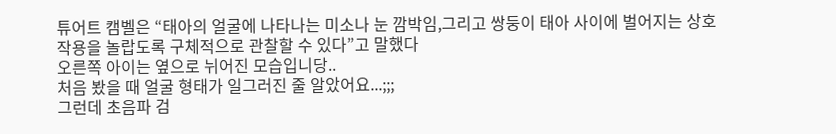튜어트 캠벨은 “태아의 얼굴에 나타나는 미소나 눈 깜박임,그리고 쌍둥이 태아 사이에 벌어지는 상호작용을 놀랍도록 구체적으로 관찰할 수 있다”고 말했다
오른쪽 아이는 옆으로 뉘어진 모습입니당..
처음 봤을 때 얼굴 형태가 일그러진 줄 알았어요...;;;
그런데 초음파 검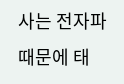사는 전자파 때문에 태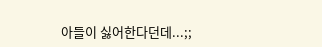아들이 싫어한다던데...;;